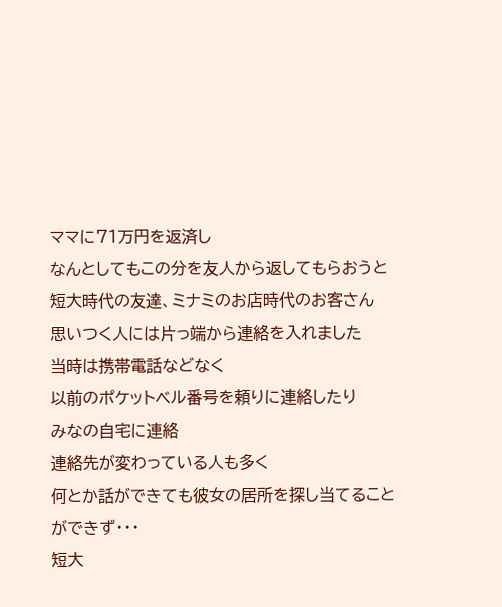ママに71万円を返済し
なんとしてもこの分を友人から返してもらおうと
短大時代の友達、ミナミのお店時代のお客さん
思いつく人には片っ端から連絡を入れました
当時は携帯電話などなく
以前のポケットベル番号を頼りに連絡したり
みなの自宅に連絡
連絡先が変わっている人も多く
何とか話ができても彼女の居所を探し当てることができず・・・
短大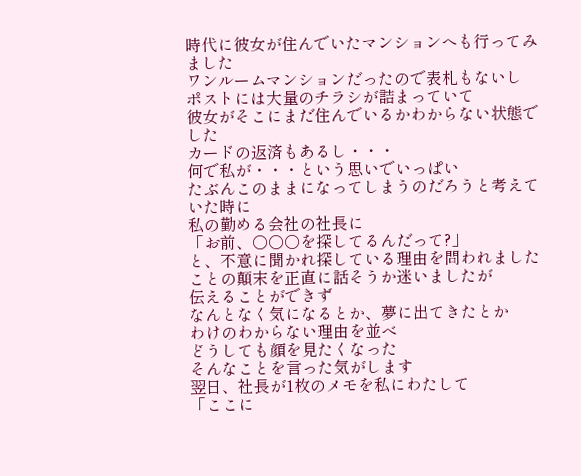時代に彼女が住んでいたマンションへも行ってみました
ワンルームマンションだったので表札もないし
ポストには大量のチラシが詰まっていて
彼女がそこにまだ住んでいるかわからない状態でした
カードの返済もあるし・・・
何で私が・・・という思いでいっぱい
たぶんこのままになってしまうのだろうと考えていた時に
私の勤める会社の社長に
「お前、○○○を探してるんだって?」
と、不意に聞かれ探している理由を問われました
ことの顛末を正直に話そうか迷いましたが
伝えることができず
なんとなく気になるとか、夢に出てきたとか
わけのわからない理由を並べ
どうしても顔を見たくなった
そんなことを言った気がします
翌日、社長が1枚のメモを私にわたして
「ここに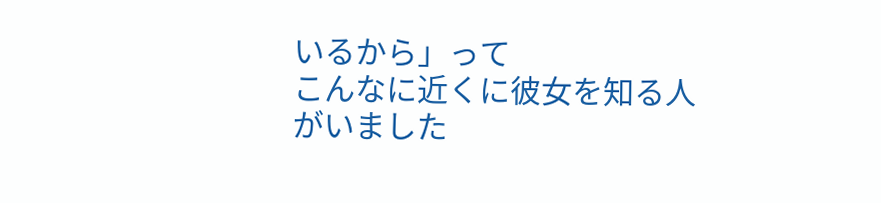いるから」って
こんなに近くに彼女を知る人がいました